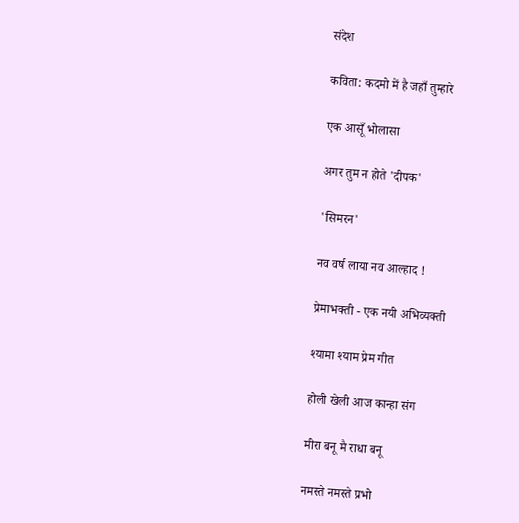संदेश

कविता: कदमो में है जहाँ तुम्हारे

एक आसूँ भोलासा

अगर तुम न होते 'दीपक'

'सिमरन'

नव वर्ष लाया नव आल्हाद !

प्रेमाभक्ती - एक नयी अभिव्यक्ती

श्यामा श्याम प्रेम गीत

होली खेली आज कान्हा संग

मीरा बनू मै राधा बनू

नमस्ते नमस्ते प्रभो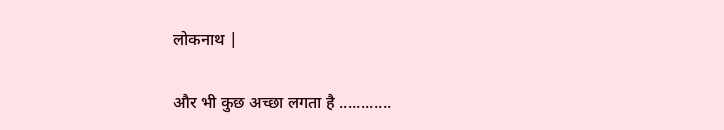लोकनाथ |

और भी कुछ अच्छा लगता है ............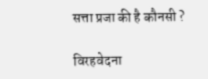सत्ता प्रजा की है कौनसी ?

विरहवेदना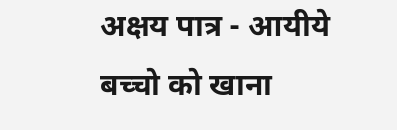अक्षय पात्र - आयीये बच्चो को खाना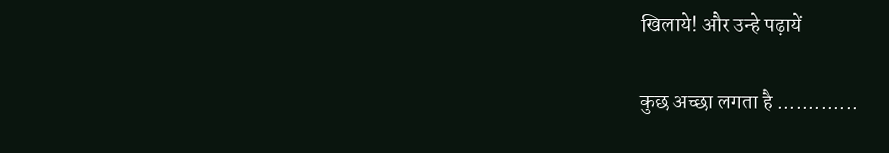खिलाये! और उन्हे पढ़ायें

कुछ अच्छा लगता है .............